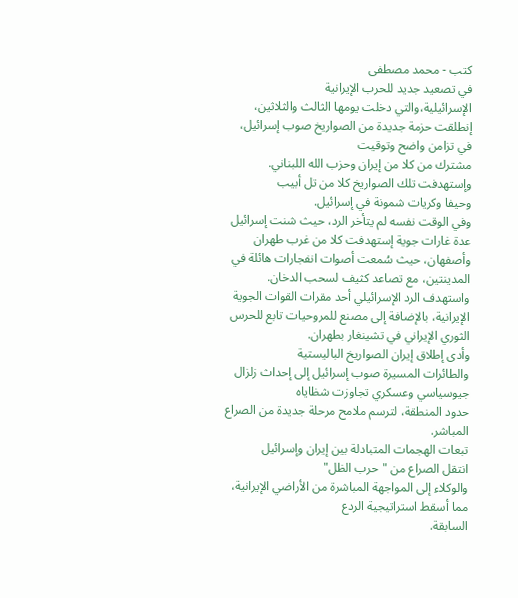كتب - محمد مصطفى
في تصعيد جديد للحرب الإيرانية
الإسرائيلية،والتي دخلت يومها الثالث والثلاثين، إنطلقت حزمة جديدة من الصواريخ صوب إسرائيل، في تزامن واضح وتوقيت
مشترك من كلا من إيران وحزب الله اللبناني.
وإستهدفت تلك الصواريخ كلا من تل أبيب
وحيفا وكريات شمونة في إسرائيل.
وفي الوقت نفسه لم يتأخر الرد، حيث شنت إسرائيل عدة غارات جوية إستهدفت كلا من غرب طهران وأصفهان، حيث سُمعت أصوات انفجارات هائلة في المدينتين، مع تصاعد كثيف لسحب الدخان.
واستهدف الرد الإسرائيلي أحد مقرات القوات الجوية الإيرانية، بالإضافة إلى مصنع للمروحيات تابع للحرس الثوري الإيراني في تشينغار بطهران.
وأدى إطلاق إيران الصواريخ الباليستية
والطائرات المسيرة صوب إسرائيل إلى إحداث زلزال جيوسياسي وعسكري تجاوزت شظاياه
حدود المنطقة، لترسم ملامح مرحلة جديدة من الصراع المباشر.
تبعات الهجمات المتبادلة بين إيران وإسرائيل
انتقل الصراع من "حرب الظل"
والوكلاء إلى المواجهة المباشرة من الأراضي الإيرانية، مما أسقط استراتيجية الردع
السابقة.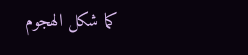كما شكل الهجوم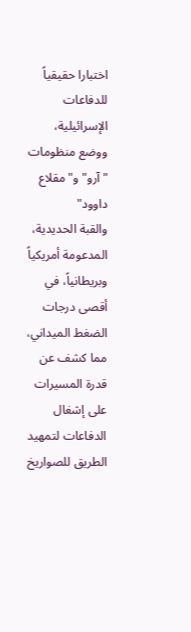اختبارا حقيقياً
للدفاعات الإسرائيلية، ووضع منظومات "آرو" و"مقلاع داوود"
والقبة الحديدية، المدعومة أمريكياً وبريطانياً، في أقصى درجات الضغط الميداني،
مما كشف عن قدرة المسيرات على إشغال الدفاعات لتمهيد الطريق للصواريخ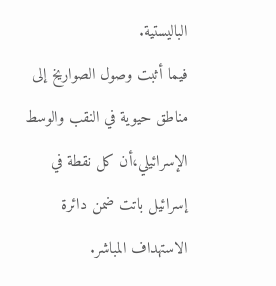الباليستية.
فيما أثبت وصول الصواريخ إلى
مناطق حيوية في النقب والوسط الإسرائيلي،أن كل نقطة في إسرائيل باتت ضمن دائرة
الاستهداف المباشر.